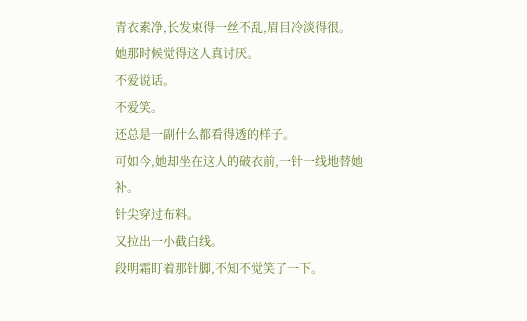青衣素净,长发束得一丝不乱,眉目冷淡得很。
她那时候觉得这人真讨厌。
不爱说话。
不爱笑。
还总是一副什么都看得透的样子。
可如今,她却坐在这人的破衣前,一针一线地替她
补。
针尖穿过布料。
又拉出一小截白线。
段明霜盯着那针脚,不知不觉笑了一下。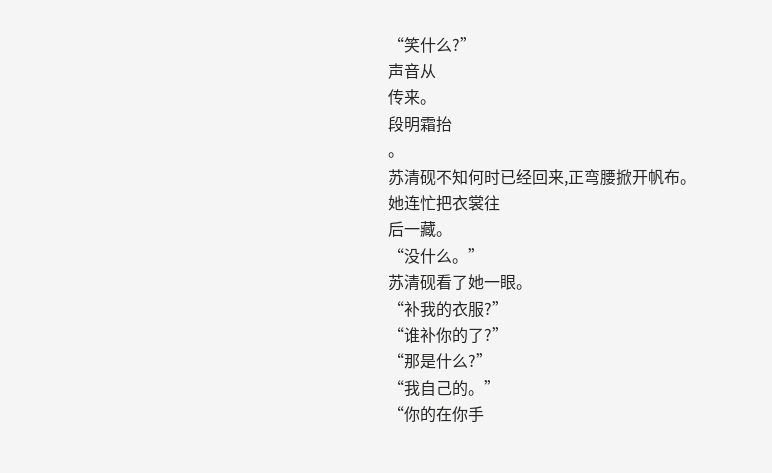“笑什么?”
声音从
传来。
段明霜抬
。
苏清砚不知何时已经回来,正弯腰掀开帆布。
她连忙把衣裳往
后一藏。
“没什么。”
苏清砚看了她一眼。
“补我的衣服?”
“谁补你的了?”
“那是什么?”
“我自己的。”
“你的在你手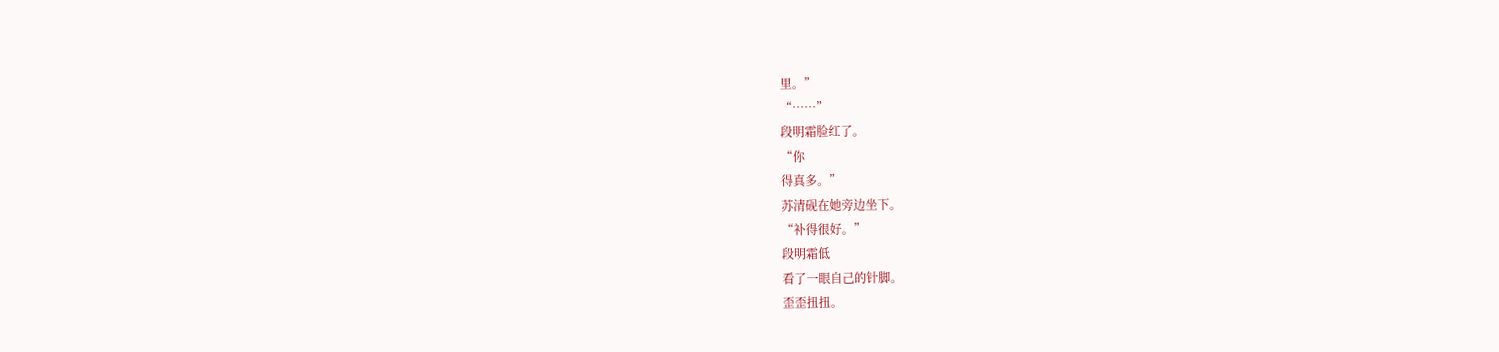里。”
“……”
段明霜脸红了。
“你
得真多。”
苏清砚在她旁边坐下。
“补得很好。”
段明霜低
看了一眼自己的针脚。
歪歪扭扭。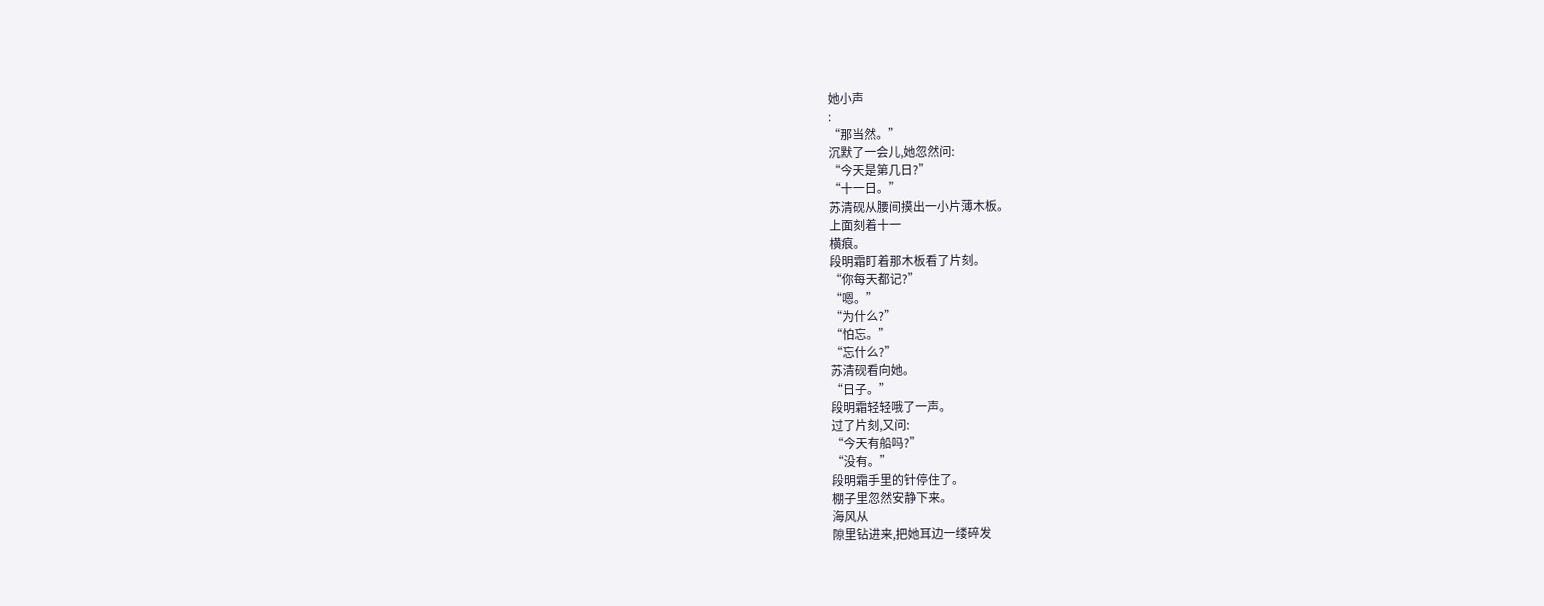她小声
:
“那当然。”
沉默了一会儿,她忽然问:
“今天是第几日?”
“十一日。”
苏清砚从腰间摸出一小片薄木板。
上面刻着十一
横痕。
段明霜盯着那木板看了片刻。
“你每天都记?”
“嗯。”
“为什么?”
“怕忘。”
“忘什么?”
苏清砚看向她。
“日子。”
段明霜轻轻哦了一声。
过了片刻,又问:
“今天有船吗?”
“没有。”
段明霜手里的针停住了。
棚子里忽然安静下来。
海风从
隙里钻进来,把她耳边一缕碎发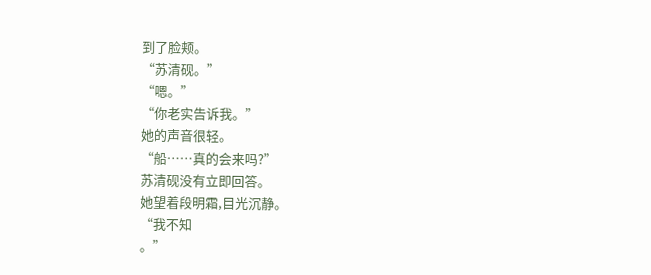到了脸颊。
“苏清砚。”
“嗯。”
“你老实告诉我。”
她的声音很轻。
“船……真的会来吗?”
苏清砚没有立即回答。
她望着段明霜,目光沉静。
“我不知
。”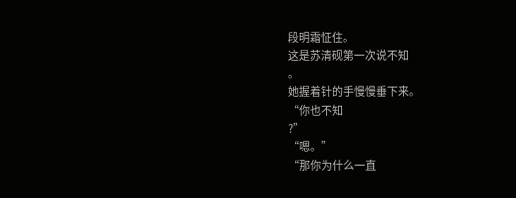段明霜怔住。
这是苏清砚第一次说不知
。
她握着针的手慢慢垂下来。
“你也不知
?”
“嗯。”
“那你为什么一直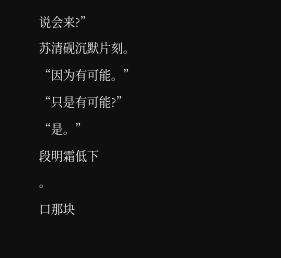说会来?”
苏清砚沉默片刻。
“因为有可能。”
“只是有可能?”
“是。”
段明霜低下
。
口那块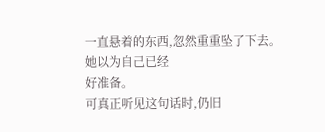一直悬着的东西,忽然重重坠了下去。
她以为自己已经
好准备。
可真正听见这句话时,仍旧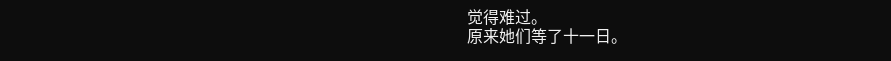觉得难过。
原来她们等了十一日。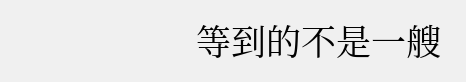等到的不是一艘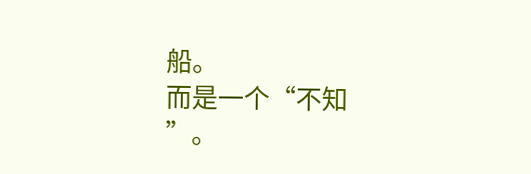船。
而是一个“不知
”。